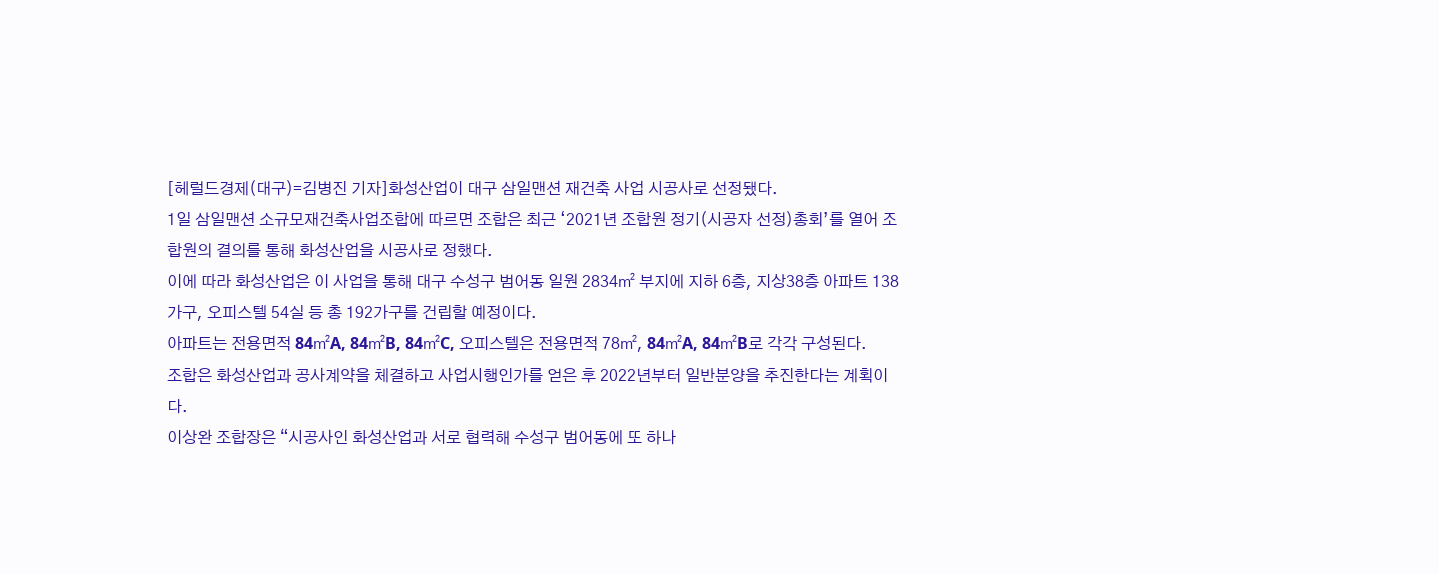[헤럴드경제(대구)=김병진 기자]화성산업이 대구 삼일맨션 재건축 사업 시공사로 선정됐다.
1일 삼일맨션 소규모재건축사업조합에 따르면 조합은 최근 ‘2021년 조합원 정기(시공자 선정)총회’를 열어 조합원의 결의를 통해 화성산업을 시공사로 정했다.
이에 따라 화성산업은 이 사업을 통해 대구 수성구 범어동 일원 2834㎡ 부지에 지하 6층, 지상38층 아파트 138가구, 오피스텔 54실 등 총 192가구를 건립할 예정이다.
아파트는 전용면적 84㎡A, 84㎡B, 84㎡C, 오피스텔은 전용면적 78㎡, 84㎡A, 84㎡B로 각각 구성된다.
조합은 화성산업과 공사계약을 체결하고 사업시행인가를 얻은 후 2022년부터 일반분양을 추진한다는 계획이다.
이상완 조합장은 “시공사인 화성산업과 서로 협력해 수성구 범어동에 또 하나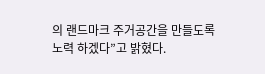의 랜드마크 주거공간을 만들도록 노력 하겠다”고 밝혔다.